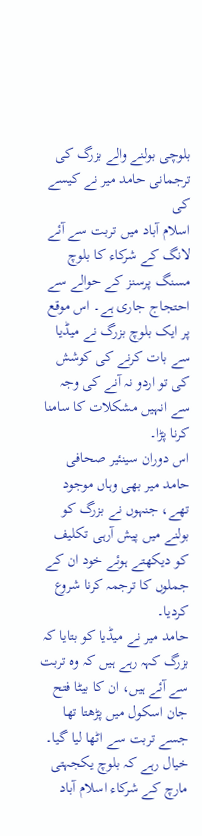بلوچی بولنے والے بزرگ کی ترجمانی حامد میر نے کیسے کی
اسلام آباد میں تربت سے آئے لانگ کے شرکاء کا بلوچ مسنگ پرسنز کے حوالے سے احتجاج جاری ہے۔ اس موقع پر ایک بلوچ بزرگ نے میڈیا سے بات کرنے کی کوشش کی تو اردو نہ آنے کی وجہ سے انہیں مشکلات کا سامنا کرنا پڑا۔
اس دوران سینئیر صحافی حامد میر بھی وہاں موجود تھے، جنہوں نے بزرگ کو بولنے میں پیش آرہی تکلیف کو دیکھتے ہوئے خود ان کے جملوں کا ترجمہ کرنا شروع کردیا۔
حامد میر نے میڈیا کو بتایا کہ بزرگ کہہ رہے ہیں کہ وہ تربت سے آئے ہیں، ان کا بیٹا فتح جان اسکول میں پڑھتا تھا جسے تربت سے اٹھا لیا گیا۔
خیال رہے کہ بلوچ یکجہتی مارچ کے شرکاء اسلام آباد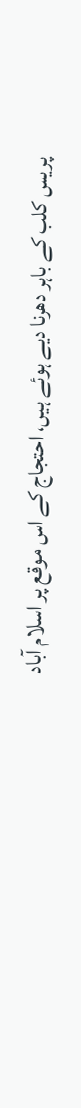پریس کلب کے باہر دھرنا دیے ہوئے ہیں، احتجاج کے اس موقع پر اسلام آباد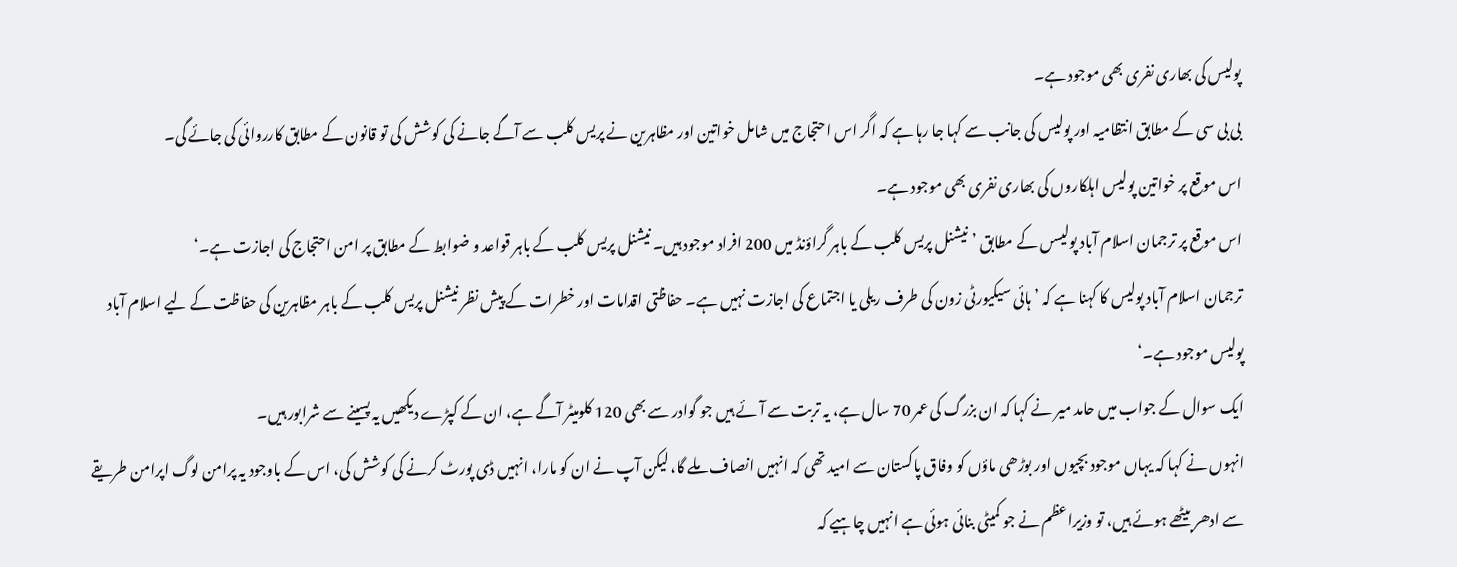پولیس کی بھاری نفری بھی موجود ہے۔
بی بی سی کے مطابق انتظامیہ اور پولیس کی جانب سے کہا جا رہا ہے کہ اگر اس احتجاج میں شامل خواتین اور مظاہرین نے پریس کلب سے آگے جانے کی کوشش کی تو قانون کے مطابق کارروائی کی جائے گی۔
اس موقع پر خواتین پولیس اہلکاروں کی بھاری نفری بھی موجود ہے۔
اس موقع پر ترجمان اسلام آباد پولیسں کے مطابق ’نیشنل پریس کلب کے باہر گراؤنڈ میں 200 افراد موجود ہیں۔ نیشنل پریس کلب کے باہر قواعد و ضوابط کے مطابق پر امن احتجاج کی اجازت ہے۔‘
ترجمان اسلام آباد پولیس کا کہنا ہے کہ ’ہائی سیکیورٹی زون کی طرف ریلی یا اجتماع کی اجازت نہیں ہے۔ حفاظتی اقدامات اور خطرات کے پیش نظر نیشنل پریس کلب کے باہر مظاہرین کی حفاظت کے لیے اسلام آباد پولیس موجود ہے۔‘
ایک سوال کے جواب میں حامد میر نے کہا کہ ان بزرگ کی عمر 70 سال ہے، یہ تربت سے آئے ہیں جو گوادر سے بھی 120 کلومیٹر آگے ہے، ان کے کپڑے دیکھیں یہ پسینے سے شرابور ہیں۔
انہوں نے کہا کہ یہاں موجود بچیوں اور بوڑھی ماؤں کو وفاق پاکستان سے امید تھی کہ انہیں انصاف ملے گا، لیکن آپ نے ان کو مارا، انہیں ڈی پورٹ کرنے کی کوشش کی، اس کے باوجود یہ پرامن لوگ اپرامن طریقے سے ادھر بیٹھے ہوئے ہیں، تو وزیراعظم نے جو کمیٹی بنائی ہوئی ہے انہیں چاہیے کہ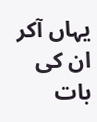یہاں آکر ان کی بات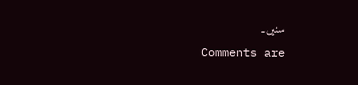سنیں۔
Comments are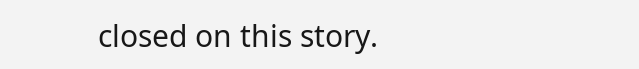closed on this story.